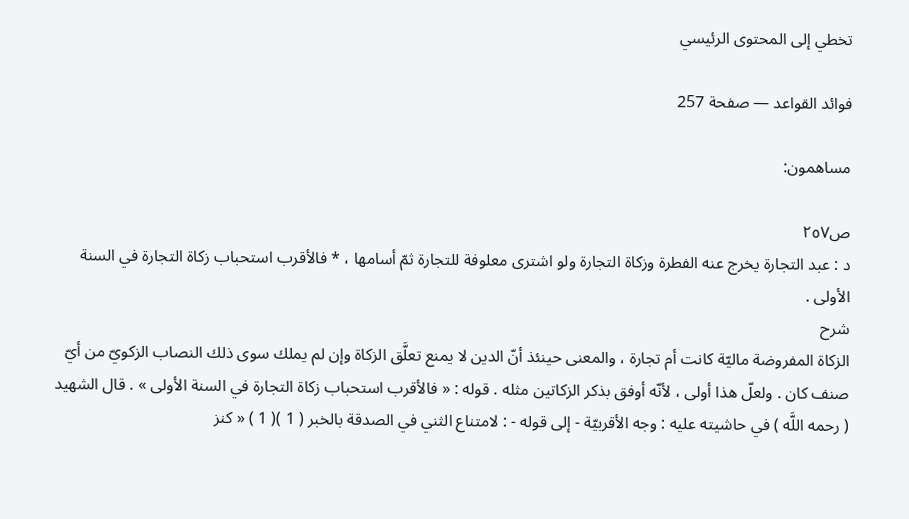تخطي إلى المحتوى الرئيسي

فوائد القواعد — صفحة 257

مساهمون:

ص٢٥٧
د : عبد التجارة يخرج عنه الفطرة وزكاة التجارة ولو اشترى معلوفة للتجارة ثمّ أسامها ، * فالأقرب استحباب زكاة التجارة في السنة الأولى .
شرح
الزكاة المفروضة ماليّة كانت أم تجارة ، والمعنى حينئذ أنّ الدين لا يمنع تعلَّق الزكاة وإن لم يملك سوى ذلك النصاب الزكويّ من أيّ صنف كان . ولعلّ هذا أولى ، لأنّه أوفق بذكر الزكاتين مثله . قوله : « فالأقرب استحباب زكاة التجارة في السنة الأولى » . قال الشهيد ( رحمه اللَّه ) في حاشيته عليه : وجه الأقربيّة - إلى قوله - : لامتناع الثني في الصدقة بالخبر ( 1 )( 1 ) « كنز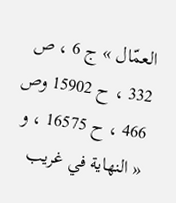العمّال » ج 6 ، ص 332 ، ح 15902 وص 466 ، ح 16575 ، و « النهاية في غريب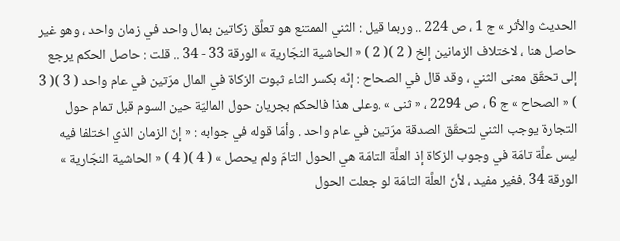الحديث والأثر » ج 1 ، ص 224 .. وربما قيل : الثني الممتنع هو تعلَّق زكاتين بمال واحد في زمان واحد ، وهو غير حاصل هنا ، لاختلاف الزمانين إلخ ( 2 )( 2 ) « الحاشية النجّارية » الورقة 33 - 34 .. قلت : حاصل الحكم يرجع إلى تحقّق معنى الثني ، وقد قال في الصحاح : إنّه بكسر الثاء ثبوت الزكاة في المال مرّتين في عام واحد ( 3 )( 3 ) « الصحاح » ج 6 ، ص 2294 ، « ثنى » .وعلى هذا فالحكم بجريان حول الماليّة حين السوم قبل تمام حول التجارة يوجب الثني لتحقّق الصدقة مرّتين في عام واحد . وأمّا قوله في جوابه : « إنّ الزمان الذي اختلفا فيه ليس علَّة تامّة في وجوب الزكاة إذ العلَّة التامّة هي الحول التامّ ولم يحصل » ( 4 )( 4 ) « الحاشية النجّارية » الورقة 34 .فغير مفيد ، لأنّ العلَّة التامّة لو جعلت الحول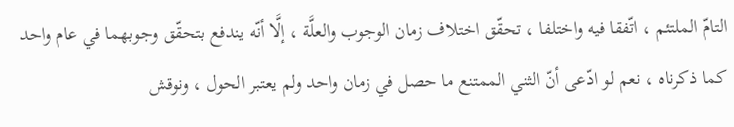التامّ الملتئم ، اتّفقا فيه واختلفا ، تحقّق اختلاف زمان الوجوب والعلَّة ، إلَّا أنّه يندفع بتحقّق وجوبهما في عام واحد كما ذكرناه ، نعم لو ادّعى أنّ الثني الممتنع ما حصل في زمان واحد ولم يعتبر الحول ، ونوقش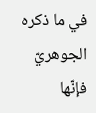في ما ذكره الجوهريّ فإنّها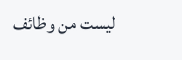ليست من وظائف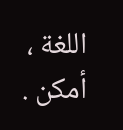اللغة ، أمكن .